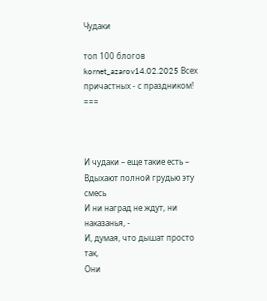Чудаки

топ 100 блогов kornet_azarov14.02.2025 Всех причастных - с праздником!
===



И чудаки – еще такие есть –
Вдыхают полной грудью эту смесь
И ни наград не ждут, ни наказанья, -
И, думая, что дышат просто так,
Они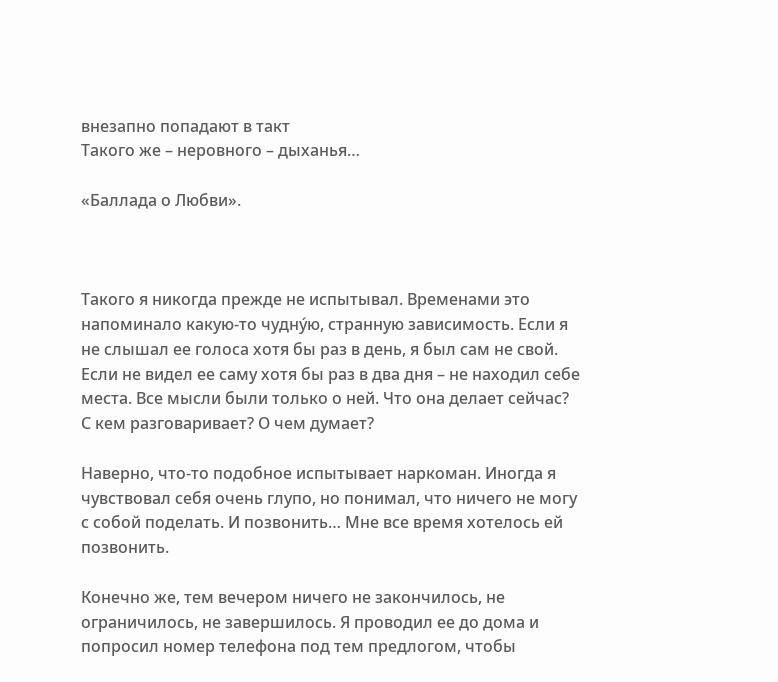внезапно попадают в такт
Такого же – неровного – дыханья…

«Баллада о Любви».



Такого я никогда прежде не испытывал. Временами это напоминало какую-то чуднýю, странную зависимость. Если я не слышал ее голоса хотя бы раз в день, я был сам не свой. Если не видел ее саму хотя бы раз в два дня – не находил себе места. Все мысли были только о ней. Что она делает сейчас? С кем разговаривает? О чем думает?

Наверно, что-то подобное испытывает наркоман. Иногда я чувствовал себя очень глупо, но понимал, что ничего не могу с собой поделать. И позвонить… Мне все время хотелось ей позвонить.

Конечно же, тем вечером ничего не закончилось, не ограничилось, не завершилось. Я проводил ее до дома и попросил номер телефона под тем предлогом, чтобы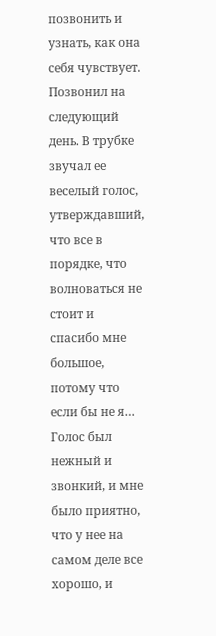позвонить и узнать, как она себя чувствует. Позвонил на следующий день. В трубке звучал ее веселый голос, утверждавший, что все в порядке, что волноваться не стоит и спасибо мне большое, потому что если бы не я… Голос был нежный и звонкий, и мне было приятно, что у нее на самом деле все хорошо, и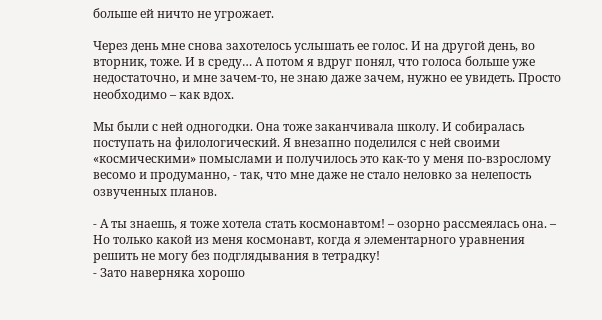больше ей ничто не угрожает.

Через день мне снова захотелось услышать ее голос. И на другой день, во вторник, тоже. И в среду… А потом я вдруг понял, что голоса больше уже недостаточно, и мне зачем-то, не знаю даже зачем, нужно ее увидеть. Просто необходимо – как вдох.

Мы были с ней одногодки. Она тоже заканчивала школу. И собиралась поступать на филологический. Я внезапно поделился с ней своими «космическими» помыслами и получилось это как-то у меня по-взрослому весомо и продуманно, - так, что мне даже не стало неловко за нелепость озвученных планов.

- А ты знаешь, я тоже хотела стать космонавтом! – озорно рассмеялась она. – Но только какой из меня космонавт, когда я элементарного уравнения решить не могу без подглядывания в тетрадку!
- Зато наверняка хорошо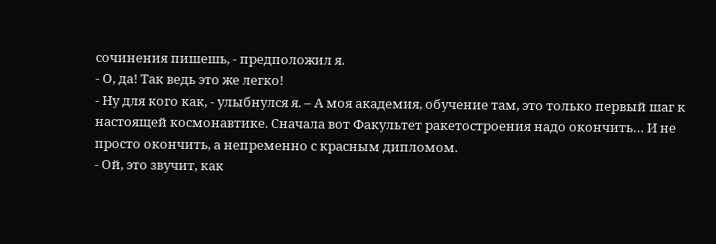сочинения пишешь, - предположил я.
- О, да! Так ведь это же легко!
- Ну для кого как, - улыбнулся я. – А моя академия, обучение там, это только первый шаг к настоящей космонавтике. Сначала вот Факультет ракетостроения надо окончить… И не просто окончить, а непременно с красным дипломом.
- Ой, это звучит, как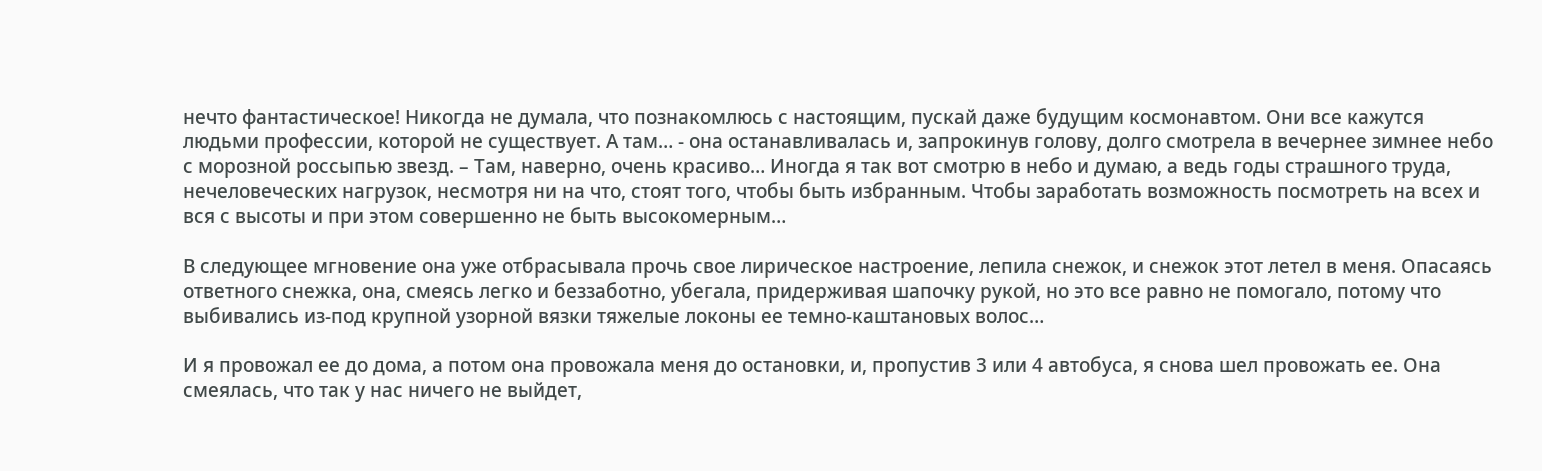нечто фантастическое! Никогда не думала, что познакомлюсь с настоящим, пускай даже будущим космонавтом. Они все кажутся людьми профессии, которой не существует. А там… - она останавливалась и, запрокинув голову, долго смотрела в вечернее зимнее небо с морозной россыпью звезд. – Там, наверно, очень красиво… Иногда я так вот смотрю в небо и думаю, а ведь годы страшного труда, нечеловеческих нагрузок, несмотря ни на что, стоят того, чтобы быть избранным. Чтобы заработать возможность посмотреть на всех и вся с высоты и при этом совершенно не быть высокомерным…

В следующее мгновение она уже отбрасывала прочь свое лирическое настроение, лепила снежок, и снежок этот летел в меня. Опасаясь ответного снежка, она, смеясь легко и беззаботно, убегала, придерживая шапочку рукой, но это все равно не помогало, потому что выбивались из-под крупной узорной вязки тяжелые локоны ее темно-каштановых волос…

И я провожал ее до дома, а потом она провожала меня до остановки, и, пропустив 3 или 4 автобуса, я снова шел провожать ее. Она смеялась, что так у нас ничего не выйдет,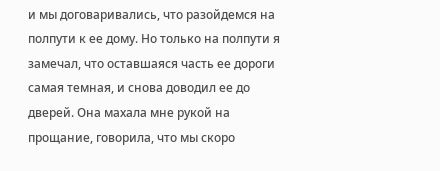и мы договаривались, что разойдемся на полпути к ее дому. Но только на полпути я замечал, что оставшаяся часть ее дороги самая темная, и снова доводил ее до дверей. Она махала мне рукой на прощание, говорила, что мы скоро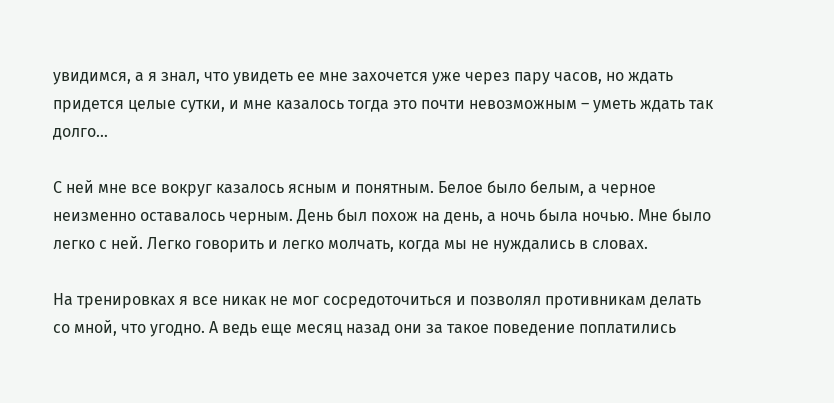увидимся, а я знал, что увидеть ее мне захочется уже через пару часов, но ждать придется целые сутки, и мне казалось тогда это почти невозможным – уметь ждать так долго…

С ней мне все вокруг казалось ясным и понятным. Белое было белым, а черное неизменно оставалось черным. День был похож на день, а ночь была ночью. Мне было легко с ней. Легко говорить и легко молчать, когда мы не нуждались в словах.

На тренировках я все никак не мог сосредоточиться и позволял противникам делать со мной, что угодно. А ведь еще месяц назад они за такое поведение поплатились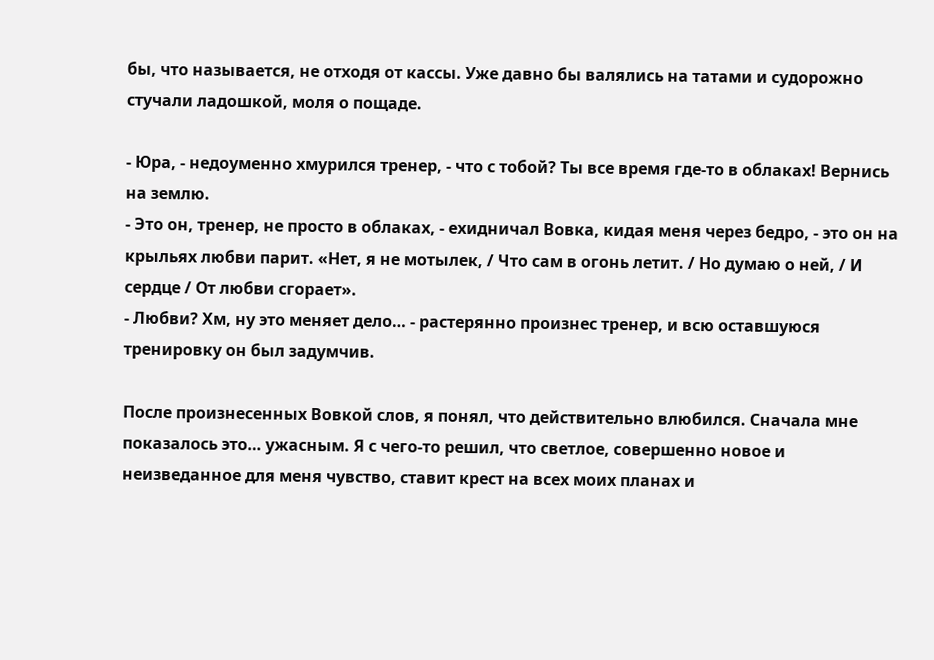бы, что называется, не отходя от кассы. Уже давно бы валялись на татами и судорожно стучали ладошкой, моля о пощаде.

- Юра, - недоуменно хмурился тренер, - что с тобой? Ты все время где-то в облаках! Вернись на землю.
- Это он, тренер, не просто в облаках, - ехидничал Вовка, кидая меня через бедро, - это он на крыльях любви парит. «Нет, я не мотылек, / Что сам в огонь летит. / Но думаю о ней, / И сердце / От любви сгорает».
- Любви? Хм, ну это меняет дело… - растерянно произнес тренер, и всю оставшуюся тренировку он был задумчив.

После произнесенных Вовкой слов, я понял, что действительно влюбился. Сначала мне показалось это… ужасным. Я с чего-то решил, что светлое, совершенно новое и неизведанное для меня чувство, ставит крест на всех моих планах и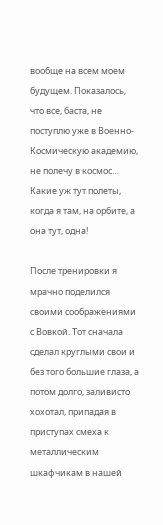вообще на всем моем будущем. Показалось, что все, баста, не поступлю уже в Военно-Космическую академию, не полечу в космос… Какие уж тут полеты, когда я там, на орбите, а она тут, одна!

После тренировки я мрачно поделился своими соображениями с Вовкой. Тот сначала сделал круглыми свои и без того большие глаза, а потом долго, заливисто хохотал, припадая в приступах смеха к металлическим шкафчикам в нашей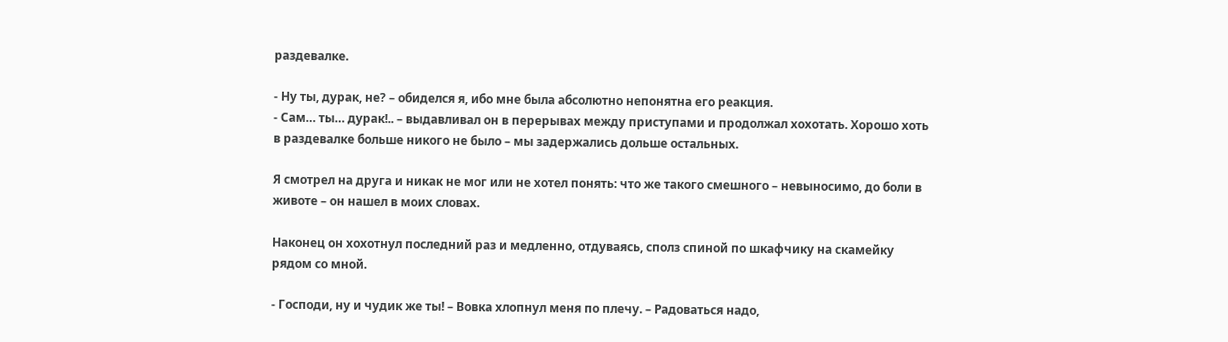раздевалке.

- Ну ты, дурак, не? – обиделся я, ибо мне была абсолютно непонятна его реакция.
- Сам… ты… дурак!.. – выдавливал он в перерывах между приступами и продолжал хохотать. Хорошо хоть в раздевалке больше никого не было – мы задержались дольше остальных.

Я смотрел на друга и никак не мог или не хотел понять: что же такого смешного – невыносимо, до боли в животе – он нашел в моих словах.

Наконец он хохотнул последний раз и медленно, отдуваясь, сполз спиной по шкафчику на скамейку рядом со мной.

- Господи, ну и чудик же ты! – Вовка хлопнул меня по плечу. – Радоваться надо,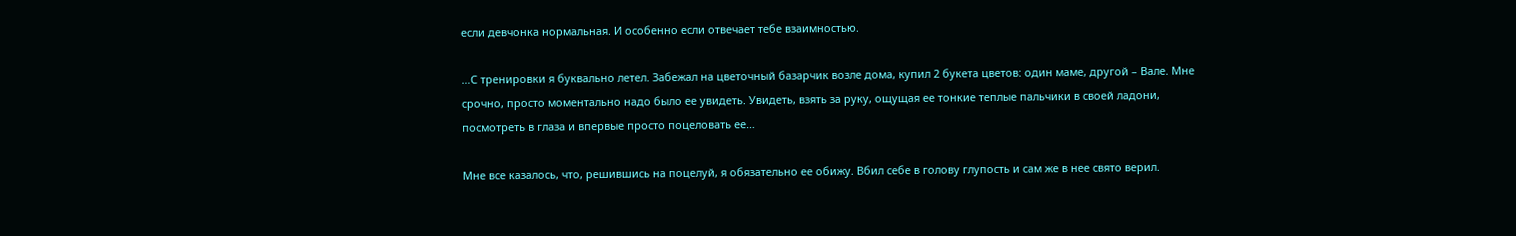если девчонка нормальная. И особенно если отвечает тебе взаимностью.

…С тренировки я буквально летел. Забежал на цветочный базарчик возле дома, купил 2 букета цветов: один маме, другой – Вале. Мне срочно, просто моментально надо было ее увидеть. Увидеть, взять за руку, ощущая ее тонкие теплые пальчики в своей ладони, посмотреть в глаза и впервые просто поцеловать ее…

Мне все казалось, что, решившись на поцелуй, я обязательно ее обижу. Вбил себе в голову глупость и сам же в нее свято верил.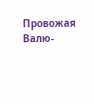Провожая Валю-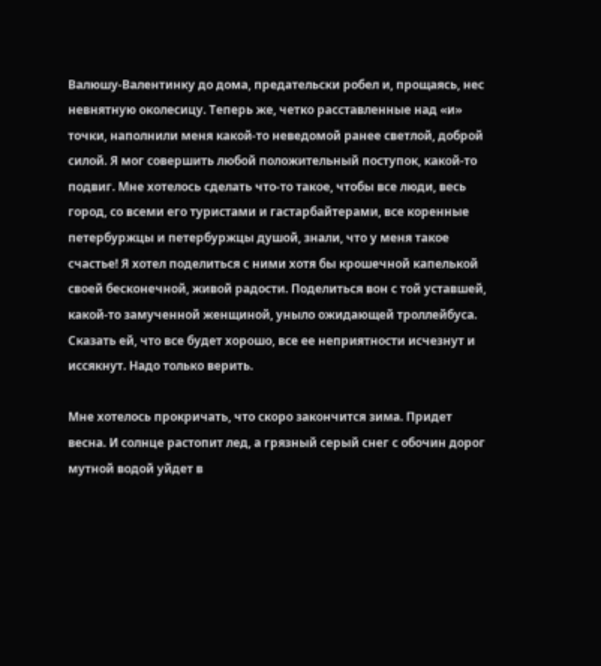Валюшу-Валентинку до дома, предательски робел и, прощаясь, нес невнятную околесицу. Теперь же, четко расставленные над «и» точки, наполнили меня какой-то неведомой ранее светлой, доброй силой. Я мог совершить любой положительный поступок, какой-то подвиг. Мне хотелось сделать что-то такое, чтобы все люди, весь город, со всеми его туристами и гастарбайтерами, все коренные петербуржцы и петербуржцы душой, знали, что у меня такое счастье! Я хотел поделиться с ними хотя бы крошечной капелькой своей бесконечной, живой радости. Поделиться вон с той уставшей, какой-то замученной женщиной, уныло ожидающей троллейбуса. Сказать ей, что все будет хорошо, все ее неприятности исчезнут и иссякнут. Надо только верить.

Мне хотелось прокричать, что скоро закончится зима. Придет весна. И солнце растопит лед, а грязный серый снег с обочин дорог мутной водой уйдет в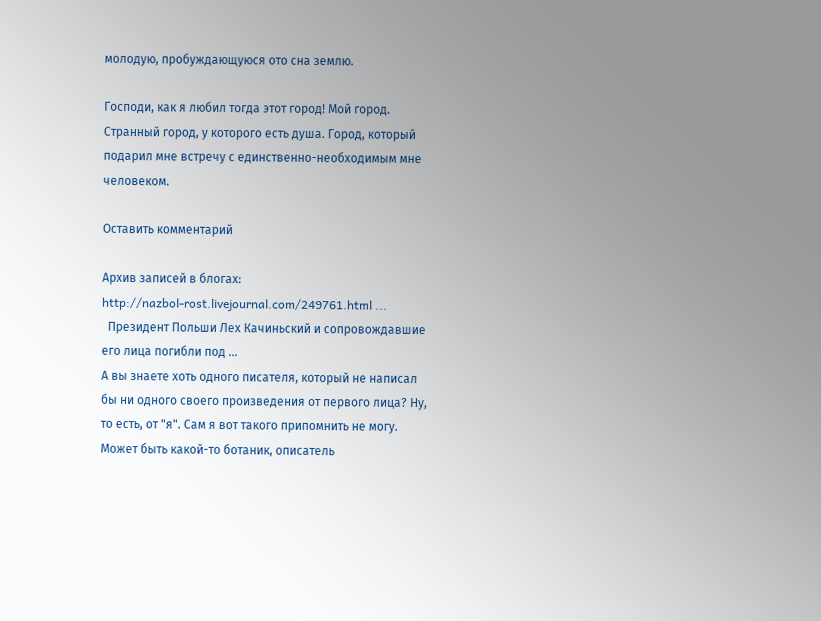молодую, пробуждающуюся ото сна землю.

Господи, как я любил тогда этот город! Мой город. Странный город, у которого есть душа. Город, который подарил мне встречу с единственно-необходимым мне человеком.

Оставить комментарий

Архив записей в блогах:
http://nazbol-rost.livejournal.com/249761.html ...
  Президент Польши Лех Качиньский и сопровождавшие его лица погибли под ...
А вы знаете хоть одного писателя, который не написал бы ни одного своего произведения от первого лица? Ну, то есть, от "я". Сам я вот такого припомнить не могу. Может быть какой-то ботаник, описатель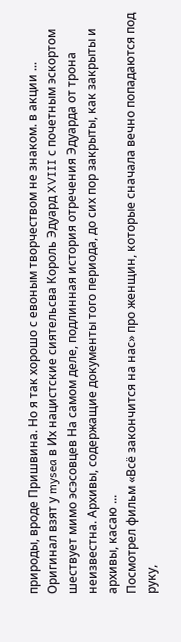природы, вроде Пришвина. Но я так хорошо с евоным творчеством не знаком. в акции ...
Оригинал взят у mysea в Их нацистские сиятельсва Король Эдуард XVIII с почетным эскортом шествует мимо эсэсовцев На самом деле, подлинная история отречения Эдуарда от трона неизвестна. Архивы, содержащие документы того периода, до сих пор закрыты, как закрыты и архивы, касаю ...
Посмотрел фильм «Всё закончится на нас» про женщин, которые сначала вечно попадаются под руку,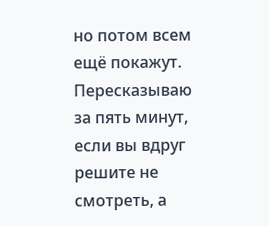но потом всем ещё покажут. Пересказываю за пять минут, если вы вдруг решите не смотреть, а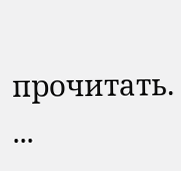прочитать. ...